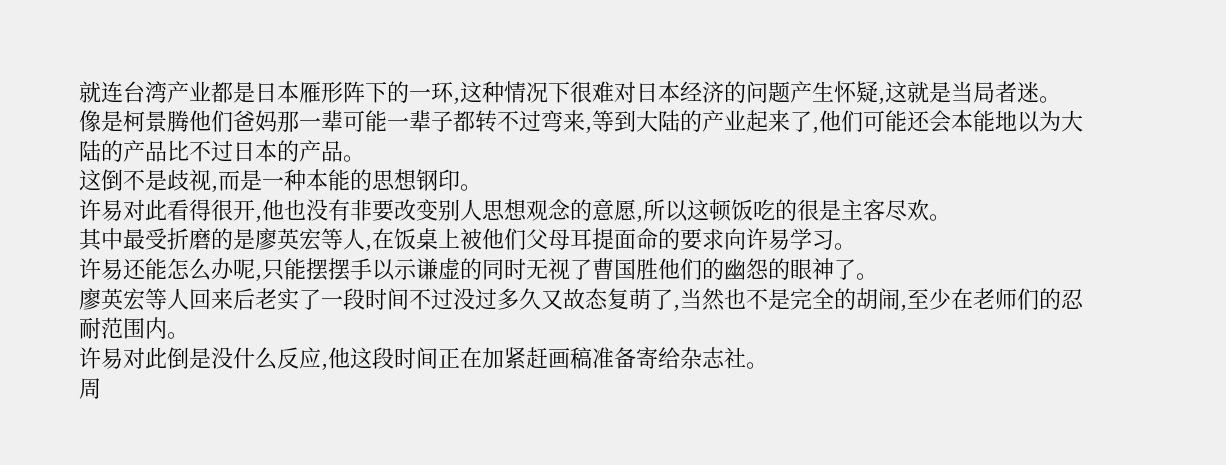就连台湾产业都是日本雁形阵下的一环,这种情况下很难对日本经济的问题产生怀疑,这就是当局者迷。
像是柯景腾他们爸妈那一辈可能一辈子都转不过弯来,等到大陆的产业起来了,他们可能还会本能地以为大陆的产品比不过日本的产品。
这倒不是歧视,而是一种本能的思想钢印。
许易对此看得很开,他也没有非要改变别人思想观念的意愿,所以这顿饭吃的很是主客尽欢。
其中最受折磨的是廖英宏等人,在饭桌上被他们父母耳提面命的要求向许易学习。
许易还能怎么办呢,只能摆摆手以示谦虚的同时无视了曹国胜他们的幽怨的眼神了。
廖英宏等人回来后老实了一段时间不过没过多久又故态复萌了,当然也不是完全的胡闹,至少在老师们的忍耐范围内。
许易对此倒是没什么反应,他这段时间正在加紧赶画稿准备寄给杂志社。
周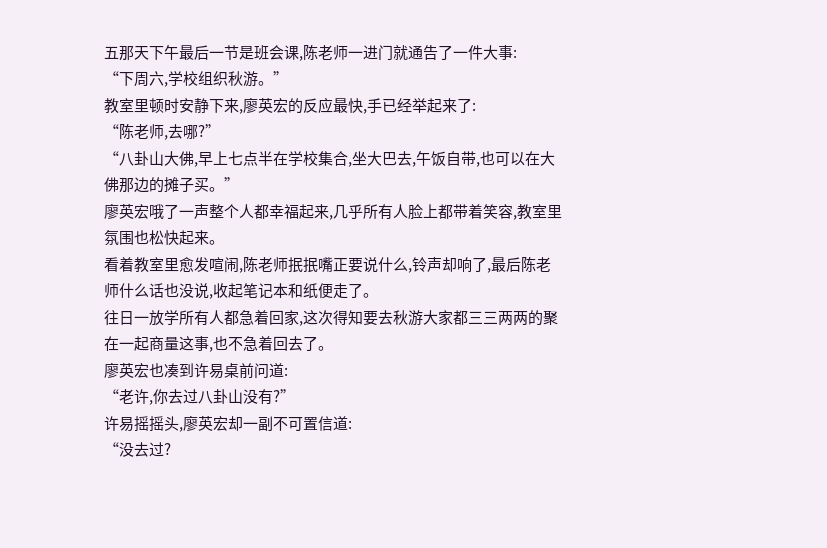五那天下午最后一节是班会课,陈老师一进门就通告了一件大事:
“下周六,学校组织秋游。”
教室里顿时安静下来,廖英宏的反应最快,手已经举起来了:
“陈老师,去哪?”
“八卦山大佛,早上七点半在学校集合,坐大巴去,午饭自带,也可以在大佛那边的摊子买。”
廖英宏哦了一声整个人都幸福起来,几乎所有人脸上都带着笑容,教室里氛围也松快起来。
看着教室里愈发喧闹,陈老师抿抿嘴正要说什么,铃声却响了,最后陈老师什么话也没说,收起笔记本和纸便走了。
往日一放学所有人都急着回家,这次得知要去秋游大家都三三两两的聚在一起商量这事,也不急着回去了。
廖英宏也凑到许易桌前问道:
“老许,你去过八卦山没有?”
许易摇摇头,廖英宏却一副不可置信道:
“没去过?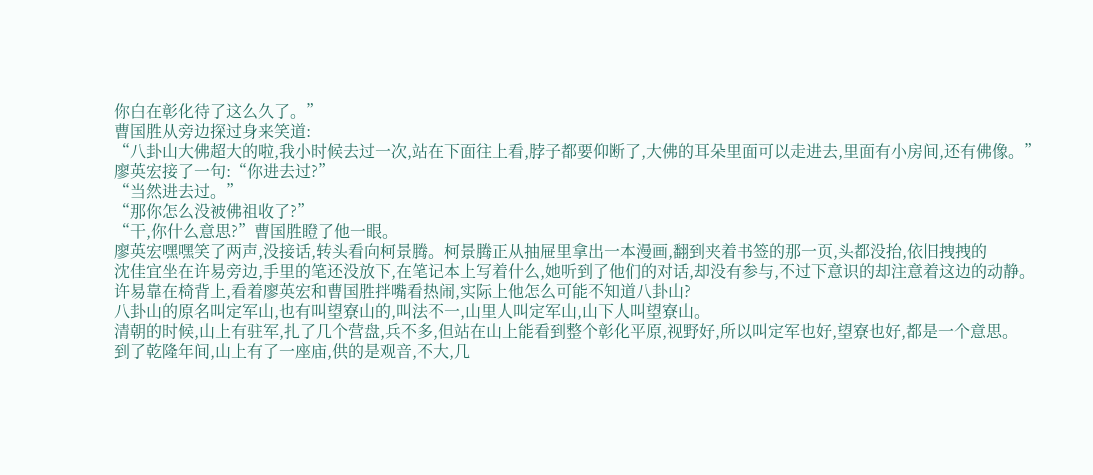你白在彰化待了这么久了。”
曹国胜从旁边探过身来笑道:
“八卦山大佛超大的啦,我小时候去过一次,站在下面往上看,脖子都要仰断了,大佛的耳朵里面可以走进去,里面有小房间,还有佛像。”
廖英宏接了一句:“你进去过?”
“当然进去过。”
“那你怎么没被佛祖收了?”
“干,你什么意思?”曹国胜瞪了他一眼。
廖英宏嘿嘿笑了两声,没接话,转头看向柯景腾。柯景腾正从抽屉里拿出一本漫画,翻到夹着书签的那一页,头都没抬,依旧拽拽的
沈佳宜坐在许易旁边,手里的笔还没放下,在笔记本上写着什么,她听到了他们的对话,却没有参与,不过下意识的却注意着这边的动静。
许易靠在椅背上,看着廖英宏和曹国胜拌嘴看热闹,实际上他怎么可能不知道八卦山?
八卦山的原名叫定军山,也有叫望寮山的,叫法不一,山里人叫定军山,山下人叫望寮山。
清朝的时候,山上有驻军,扎了几个营盘,兵不多,但站在山上能看到整个彰化平原,视野好,所以叫定军也好,望寮也好,都是一个意思。
到了乾隆年间,山上有了一座庙,供的是观音,不大,几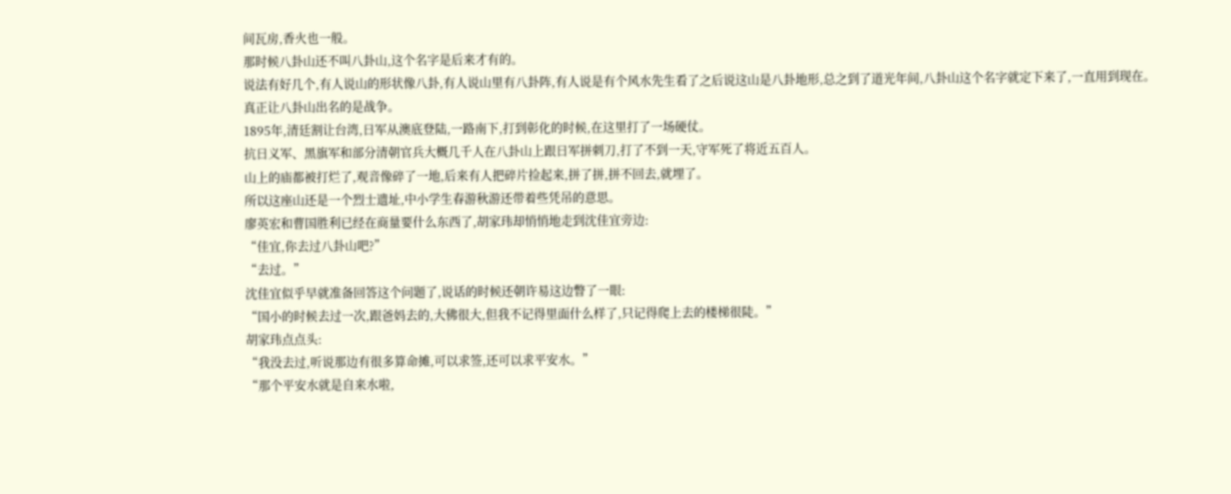间瓦房,香火也一般。
那时候八卦山还不叫八卦山,这个名字是后来才有的。
说法有好几个,有人说山的形状像八卦,有人说山里有八卦阵,有人说是有个风水先生看了之后说这山是八卦地形,总之到了道光年间,八卦山这个名字就定下来了,一直用到现在。
真正让八卦山出名的是战争。
1895年,清廷割让台湾,日军从澳底登陆,一路南下,打到彰化的时候,在这里打了一场硬仗。
抗日义军、黑旗军和部分清朝官兵大概几千人在八卦山上跟日军拼刺刀,打了不到一天,守军死了将近五百人。
山上的庙都被打烂了,观音像碎了一地,后来有人把碎片捡起来,拼了拼,拼不回去,就埋了。
所以这座山还是一个烈士遗址,中小学生春游秋游还带着些凭吊的意思。
廖英宏和曹国胜利已经在商量要什么东西了,胡家玮却悄悄地走到沈佳宜旁边:
“佳宜,你去过八卦山吧?”
“去过。”
沈佳宜似乎早就准备回答这个问题了,说话的时候还朝许易这边瞥了一眼:
“国小的时候去过一次,跟爸妈去的,大佛很大,但我不记得里面什么样了,只记得爬上去的楼梯很陡。”
胡家玮点点头:
“我没去过,听说那边有很多算命摊,可以求签,还可以求平安水。”
“那个平安水就是自来水啦,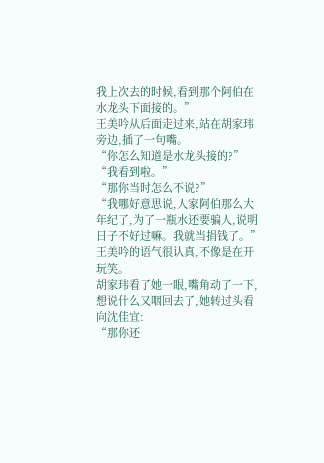我上次去的时候,看到那个阿伯在水龙头下面接的。”
王美吟从后面走过来,站在胡家玮旁边,插了一句嘴。
“你怎么知道是水龙头接的?”
“我看到啦。”
“那你当时怎么不说?”
“我哪好意思说,人家阿伯那么大年纪了,为了一瓶水还要骗人,说明日子不好过嘛。我就当捐钱了。”
王美吟的语气很认真,不像是在开玩笑。
胡家玮看了她一眼,嘴角动了一下,想说什么又咽回去了,她转过头看向沈佳宜:
“那你还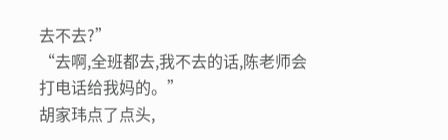去不去?”
“去啊,全班都去,我不去的话,陈老师会打电话给我妈的。”
胡家玮点了点头,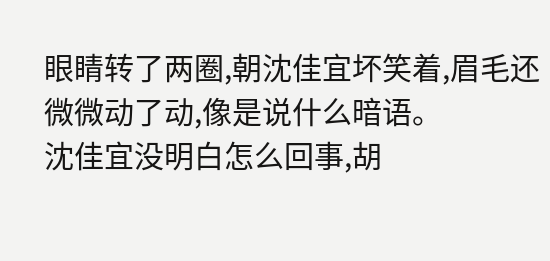眼睛转了两圈,朝沈佳宜坏笑着,眉毛还微微动了动,像是说什么暗语。
沈佳宜没明白怎么回事,胡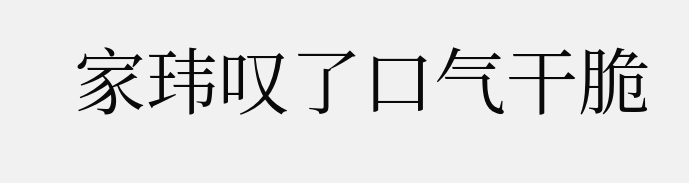家玮叹了口气干脆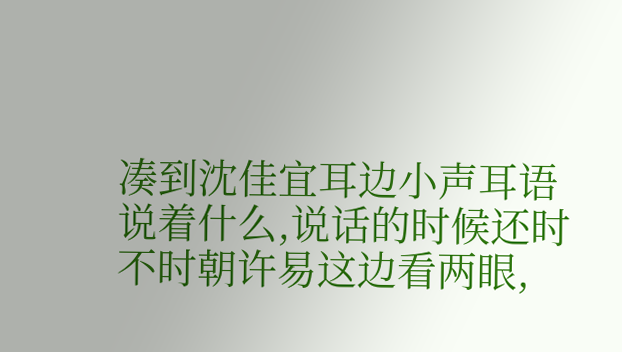凑到沈佳宜耳边小声耳语说着什么,说话的时候还时不时朝许易这边看两眼,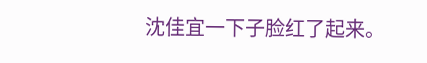沈佳宜一下子脸红了起来。